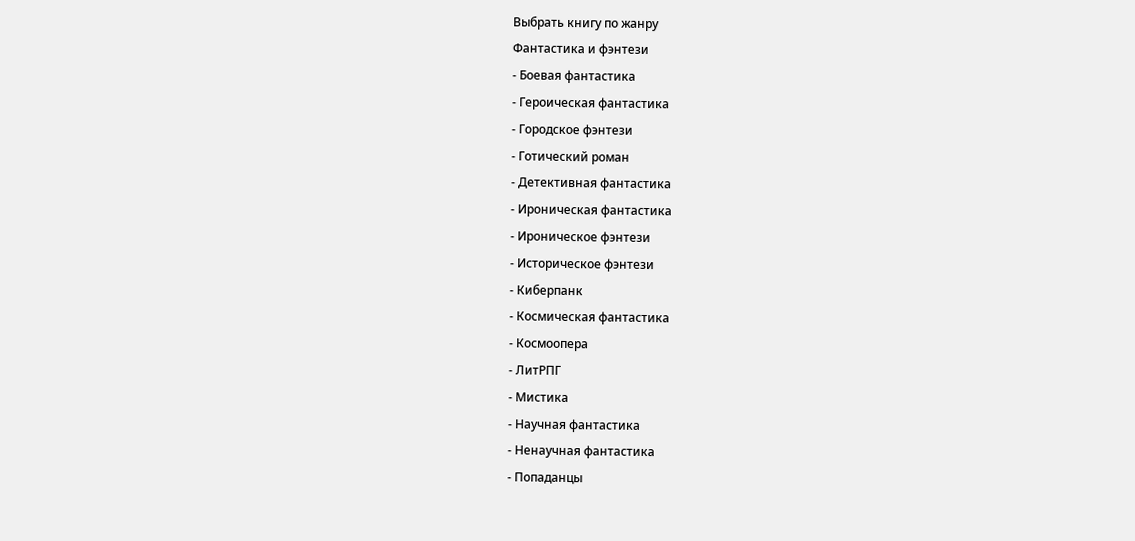Выбрать книгу по жанру
Фантастика и фэнтези
- Боевая фантастика
- Героическая фантастика
- Городское фэнтези
- Готический роман
- Детективная фантастика
- Ироническая фантастика
- Ироническое фэнтези
- Историческое фэнтези
- Киберпанк
- Космическая фантастика
- Космоопера
- ЛитРПГ
- Мистика
- Научная фантастика
- Ненаучная фантастика
- Попаданцы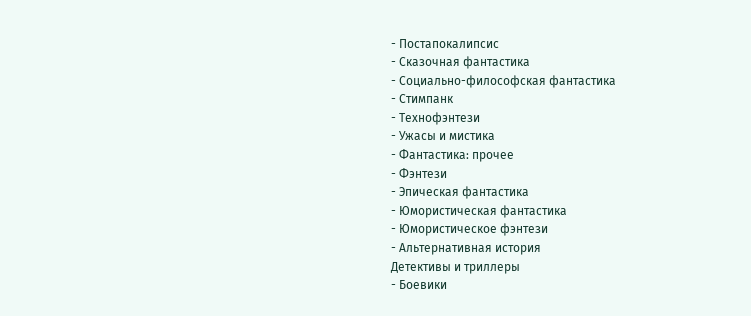- Постапокалипсис
- Сказочная фантастика
- Социально-философская фантастика
- Стимпанк
- Технофэнтези
- Ужасы и мистика
- Фантастика: прочее
- Фэнтези
- Эпическая фантастика
- Юмористическая фантастика
- Юмористическое фэнтези
- Альтернативная история
Детективы и триллеры
- Боевики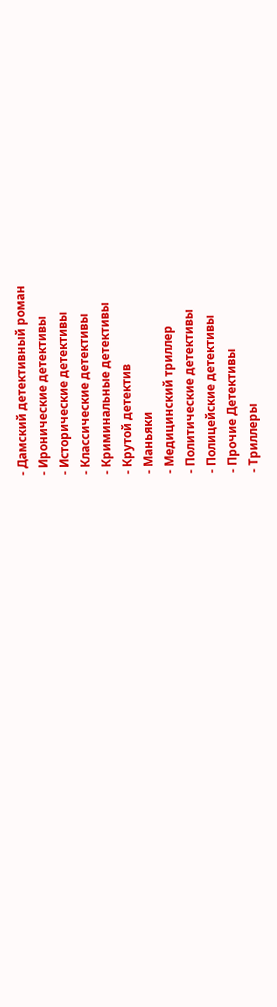- Дамский детективный роман
- Иронические детективы
- Исторические детективы
- Классические детективы
- Криминальные детективы
- Крутой детектив
- Маньяки
- Медицинский триллер
- Политические детективы
- Полицейские детективы
- Прочие Детективы
- Триллеры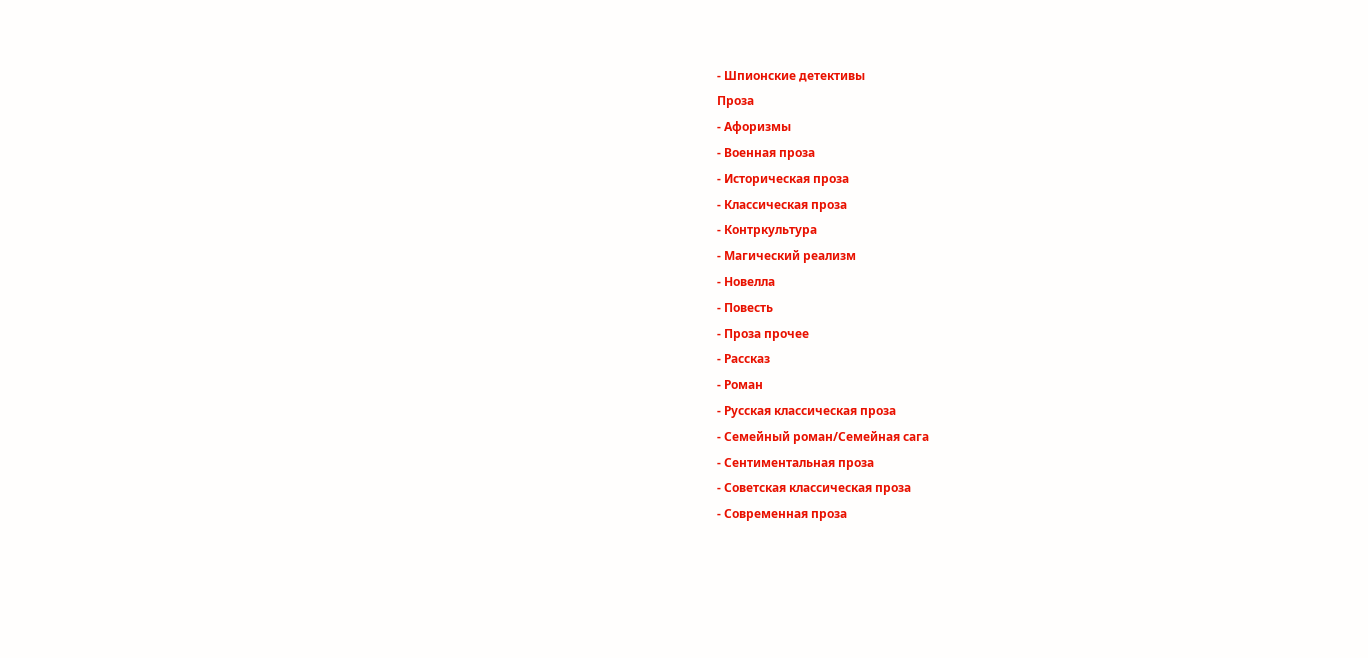- Шпионские детективы
Проза
- Афоризмы
- Военная проза
- Историческая проза
- Классическая проза
- Контркультура
- Магический реализм
- Новелла
- Повесть
- Проза прочее
- Рассказ
- Роман
- Русская классическая проза
- Семейный роман/Семейная сага
- Сентиментальная проза
- Советская классическая проза
- Современная проза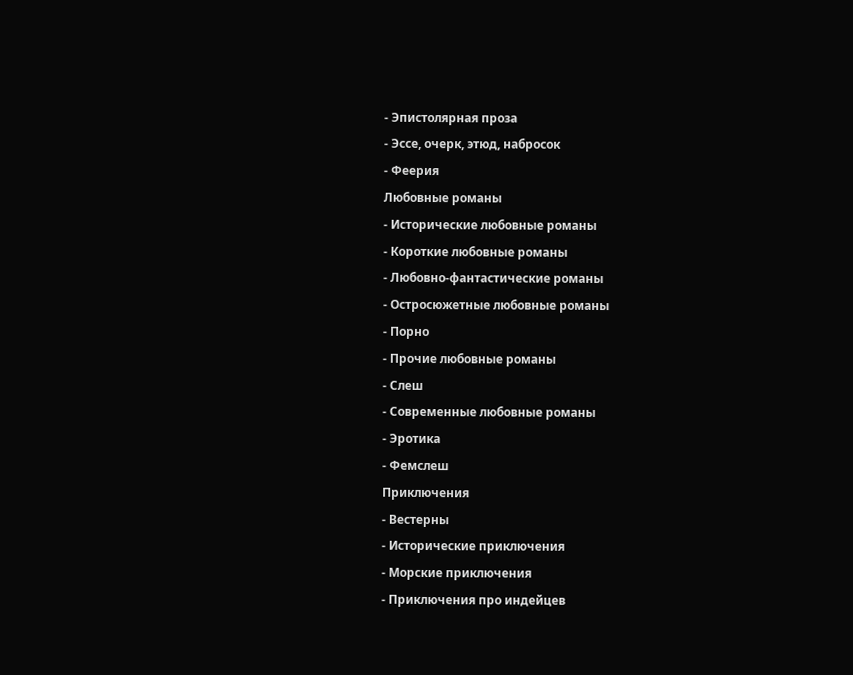- Эпистолярная проза
- Эссе, очерк, этюд, набросок
- Феерия
Любовные романы
- Исторические любовные романы
- Короткие любовные романы
- Любовно-фантастические романы
- Остросюжетные любовные романы
- Порно
- Прочие любовные романы
- Слеш
- Современные любовные романы
- Эротика
- Фемслеш
Приключения
- Вестерны
- Исторические приключения
- Морские приключения
- Приключения про индейцев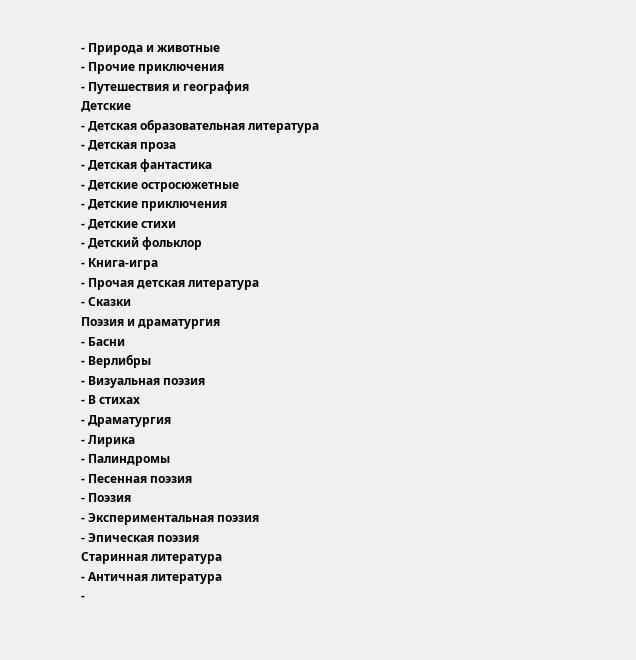- Природа и животные
- Прочие приключения
- Путешествия и география
Детские
- Детская образовательная литература
- Детская проза
- Детская фантастика
- Детские остросюжетные
- Детские приключения
- Детские стихи
- Детский фольклор
- Книга-игра
- Прочая детская литература
- Сказки
Поэзия и драматургия
- Басни
- Верлибры
- Визуальная поэзия
- В стихах
- Драматургия
- Лирика
- Палиндромы
- Песенная поэзия
- Поэзия
- Экспериментальная поэзия
- Эпическая поэзия
Старинная литература
- Античная литература
-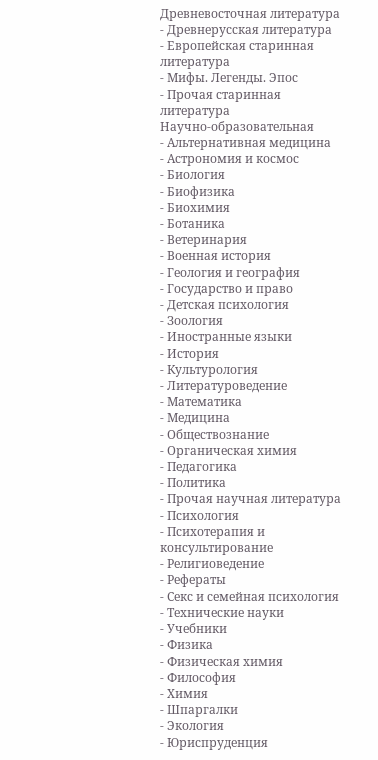Древневосточная литература
- Древнерусская литература
- Европейская старинная литература
- Мифы. Легенды. Эпос
- Прочая старинная литература
Научно-образовательная
- Альтернативная медицина
- Астрономия и космос
- Биология
- Биофизика
- Биохимия
- Ботаника
- Ветеринария
- Военная история
- Геология и география
- Государство и право
- Детская психология
- Зоология
- Иностранные языки
- История
- Культурология
- Литературоведение
- Математика
- Медицина
- Обществознание
- Органическая химия
- Педагогика
- Политика
- Прочая научная литература
- Психология
- Психотерапия и консультирование
- Религиоведение
- Рефераты
- Секс и семейная психология
- Технические науки
- Учебники
- Физика
- Физическая химия
- Философия
- Химия
- Шпаргалки
- Экология
- Юриспруденция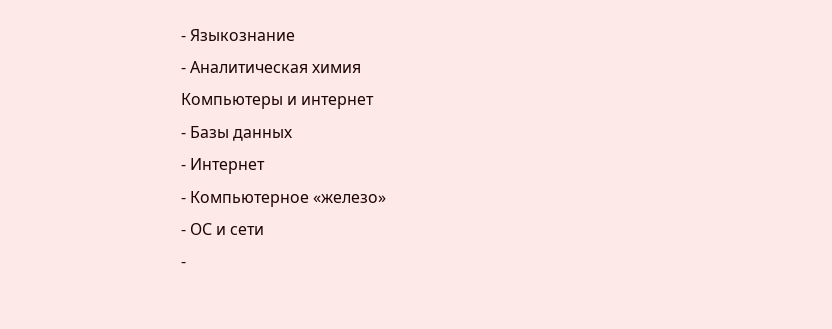- Языкознание
- Аналитическая химия
Компьютеры и интернет
- Базы данных
- Интернет
- Компьютерное «железо»
- ОС и сети
-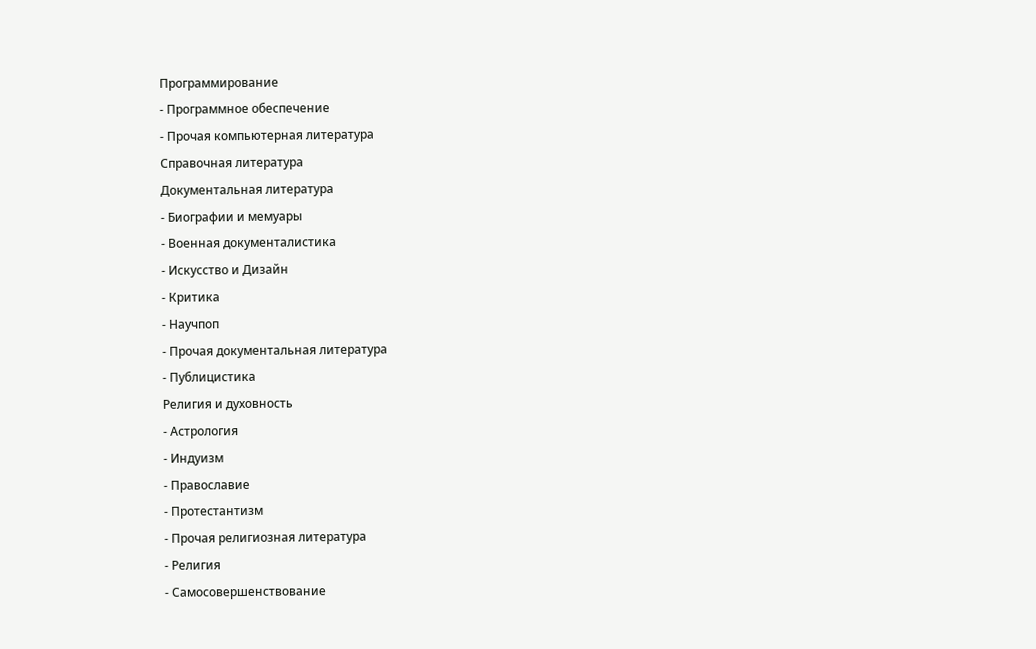Программирование
- Программное обеспечение
- Прочая компьютерная литература
Справочная литература
Документальная литература
- Биографии и мемуары
- Военная документалистика
- Искусство и Дизайн
- Критика
- Научпоп
- Прочая документальная литература
- Публицистика
Религия и духовность
- Астрология
- Индуизм
- Православие
- Протестантизм
- Прочая религиозная литература
- Религия
- Самосовершенствование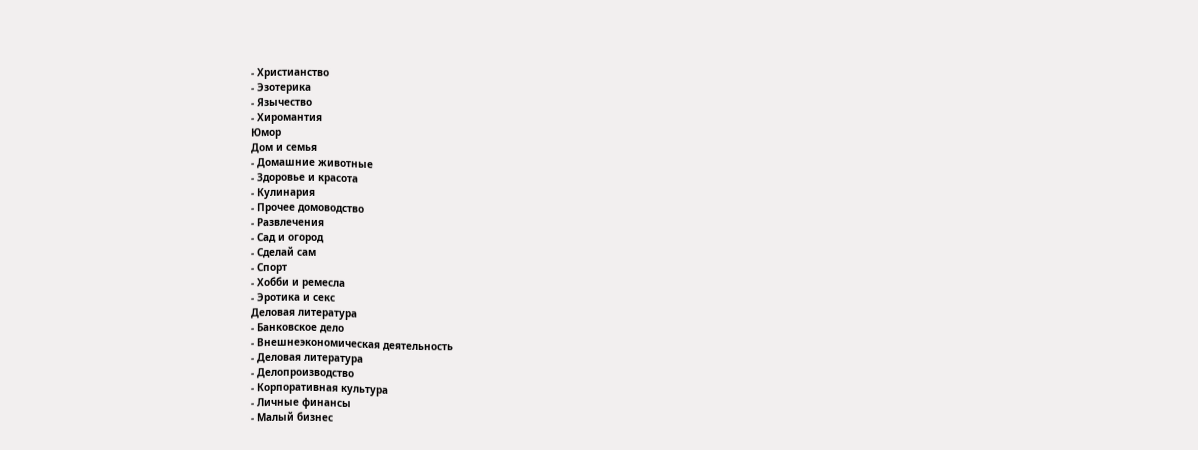- Христианство
- Эзотерика
- Язычество
- Хиромантия
Юмор
Дом и семья
- Домашние животные
- Здоровье и красота
- Кулинария
- Прочее домоводство
- Развлечения
- Сад и огород
- Сделай сам
- Спорт
- Хобби и ремесла
- Эротика и секс
Деловая литература
- Банковское дело
- Внешнеэкономическая деятельность
- Деловая литература
- Делопроизводство
- Корпоративная культура
- Личные финансы
- Малый бизнес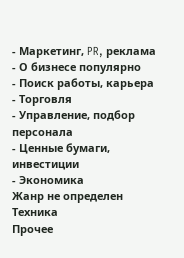- Маркетинг, PR, реклама
- О бизнесе популярно
- Поиск работы, карьера
- Торговля
- Управление, подбор персонала
- Ценные бумаги, инвестиции
- Экономика
Жанр не определен
Техника
Прочее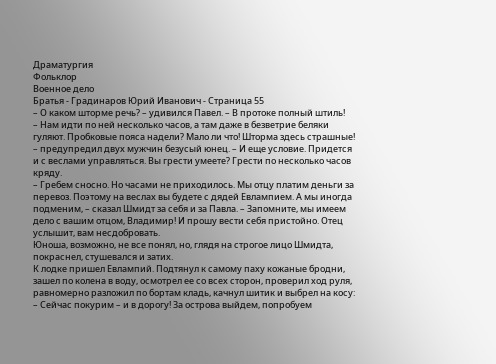Драматургия
Фольклор
Военное дело
Братья - Градинаров Юрий Иванович - Страница 55
– О каком шторме речь? – удивился Павел. – В протоке полный штиль!
– Нам идти по ней несколько часов, а там даже в безветрие беляки гуляют. Пробковые пояса надели? Мало ли что! Шторма здесь страшные! – предупредил двух мужчин безусый юнец. – И еще условие. Придется и с веслами управляться. Вы грести умеете? Грести по несколько часов кряду.
– Гребем сносно. Но часами не приходилось. Мы отцу платим деньги за перевоз. Поэтому на веслах вы будете с дядей Евлампием. А мы иногда подменим, – сказал Шмидт за себя и за Павла. – Запомните, мы имеем дело с вашим отцом, Владимир! И прошу вести себя пристойно. Отец услышит, вам несдобровать.
Юноша, возможно, не все понял, но, глядя на строгое лицо Шмидта, покраснел, стушевался и затих.
К лодке пришел Евлампий. Подтянул к самому паху кожаные бродни, зашел по колена в воду, осмотрел ее со всех сторон, проверил ход руля, равномерно разложил по бортам кладь, качнул шитик и выбрел на косу:
– Сейчас покурим – и в дорогу! За острова выйдем, попробуем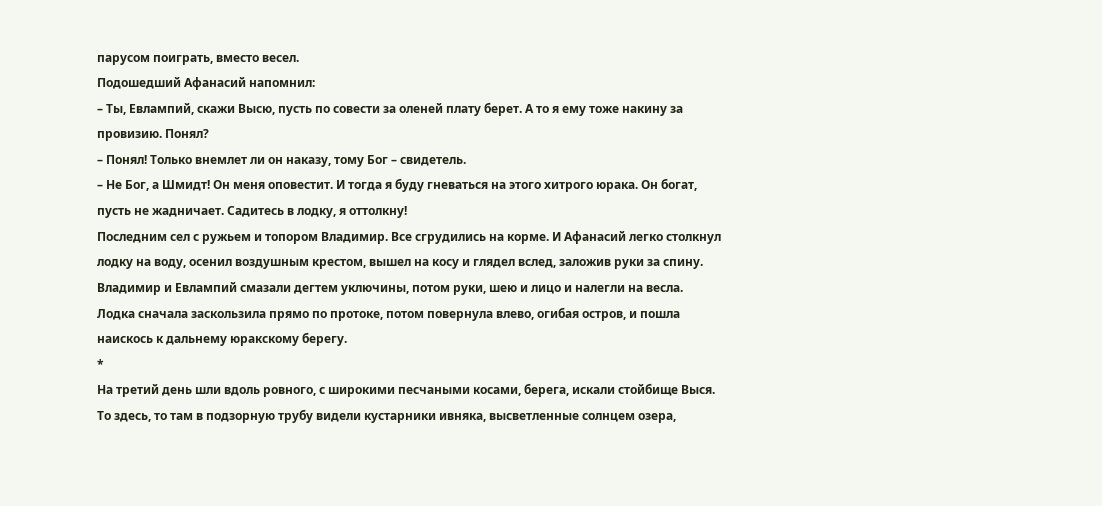парусом поиграть, вместо весел.
Подошедший Афанасий напомнил:
– Ты, Евлампий, скажи Высю, пусть по совести за оленей плату берет. А то я ему тоже накину за провизию. Понял?
– Понял! Только внемлет ли он наказу, тому Бог – свидетель.
– Не Бог, а Шмидт! Он меня оповестит. И тогда я буду гневаться на этого хитрого юрака. Он богат, пусть не жадничает. Садитесь в лодку, я оттолкну!
Последним сел с ружьем и топором Владимир. Все сгрудились на корме. И Афанасий легко столкнул лодку на воду, осенил воздушным крестом, вышел на косу и глядел вслед, заложив руки за спину.
Владимир и Евлампий смазали дегтем уключины, потом руки, шею и лицо и налегли на весла. Лодка сначала заскользила прямо по протоке, потом повернула влево, огибая остров, и пошла наискось к дальнему юракскому берегу.
*
На третий день шли вдоль ровного, с широкими песчаными косами, берега, искали стойбище Выся. То здесь, то там в подзорную трубу видели кустарники ивняка, высветленные солнцем озера,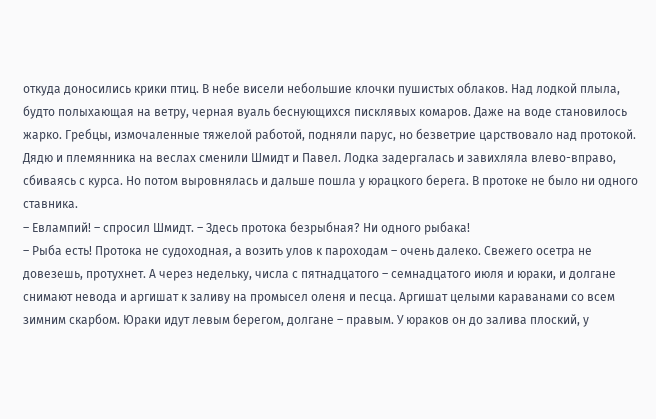откуда доносились крики птиц. В небе висели небольшие клочки пушистых облаков. Над лодкой плыла, будто полыхающая на ветру, черная вуаль беснующихся писклявых комаров. Даже на воде становилось жарко. Гребцы, измочаленные тяжелой работой, подняли парус, но безветрие царствовало над протокой. Дядю и племянника на веслах сменили Шмидт и Павел. Лодка задергалась и завихляла влево-вправо, сбиваясь с курса. Но потом выровнялась и дальше пошла у юрацкого берега. В протоке не было ни одного ставника.
– Евлампий! – спросил Шмидт. – Здесь протока безрыбная? Ни одного рыбака!
– Рыба есть! Протока не судоходная, а возить улов к пароходам – очень далеко. Свежего осетра не довезешь, протухнет. А через недельку, числа с пятнадцатого – семнадцатого июля и юраки, и долгане снимают невода и аргишат к заливу на промысел оленя и песца. Аргишат целыми караванами со всем зимним скарбом. Юраки идут левым берегом, долгане – правым. У юраков он до залива плоский, у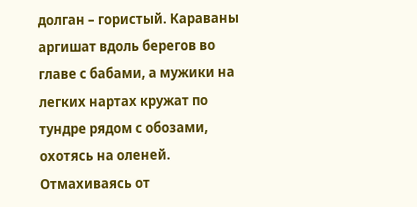долган – гористый. Караваны аргишат вдоль берегов во главе с бабами, а мужики на легких нартах кружат по тундре рядом с обозами, охотясь на оленей.
Отмахиваясь от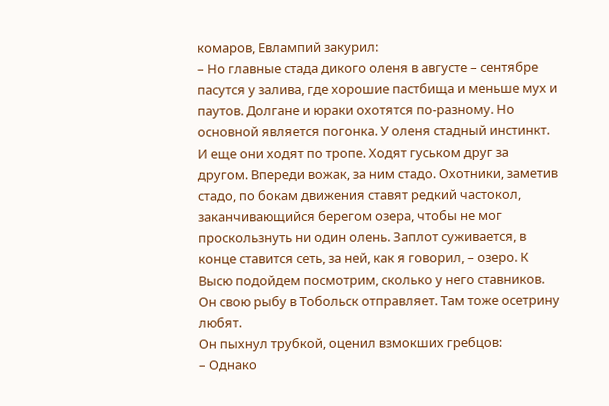комаров, Евлампий закурил:
– Но главные стада дикого оленя в августе – сентябре пасутся у залива, где хорошие пастбища и меньше мух и паутов. Долгане и юраки охотятся по-разному. Но основной является погонка. У оленя стадный инстинкт. И еще они ходят по тропе. Ходят гуськом друг за другом. Впереди вожак, за ним стадо. Охотники, заметив стадо, по бокам движения ставят редкий частокол, заканчивающийся берегом озера, чтобы не мог проскользнуть ни один олень. Заплот суживается, в конце ставится сеть, за ней, как я говорил, – озеро. К Высю подойдем посмотрим, сколько у него ставников. Он свою рыбу в Тобольск отправляет. Там тоже осетрину любят.
Он пыхнул трубкой, оценил взмокших гребцов:
– Однако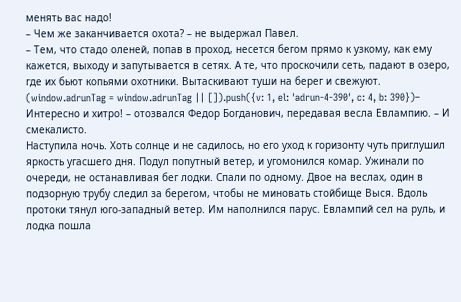менять вас надо!
– Чем же заканчивается охота? – не выдержал Павел.
– Тем, что стадо оленей, попав в проход, несется бегом прямо к узкому, как ему кажется, выходу и запутывается в сетях. А те, что проскочили сеть, падают в озеро, где их бьют копьями охотники. Вытаскивают туши на берег и свежуют.
(window.adrunTag = window.adrunTag || []).push({v: 1, el: 'adrun-4-390', c: 4, b: 390})– Интересно и хитро! – отозвался Федор Богданович, передавая весла Евлампию. – И смекалисто.
Наступила ночь. Хоть солнце и не садилось, но его уход к горизонту чуть приглушил яркость угасшего дня. Подул попутный ветер, и угомонился комар. Ужинали по очереди, не останавливая бег лодки. Спали по одному. Двое на веслах, один в подзорную трубу следил за берегом, чтобы не миновать стойбище Выся. Вдоль протоки тянул юго-западный ветер. Им наполнился парус. Евлампий сел на руль, и лодка пошла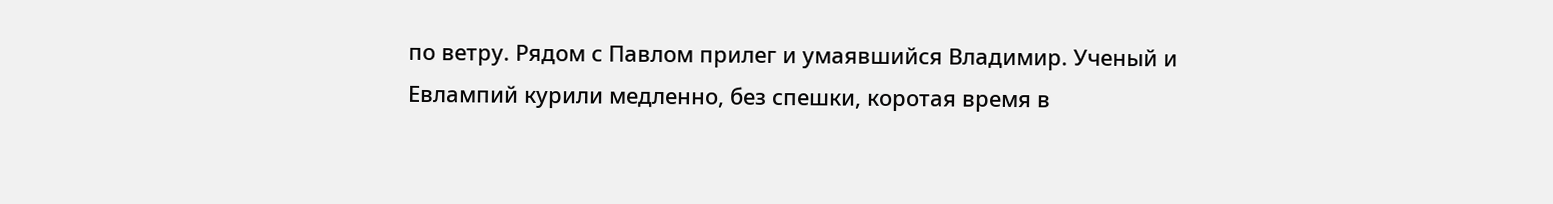по ветру. Рядом с Павлом прилег и умаявшийся Владимир. Ученый и Евлампий курили медленно, без спешки, коротая время в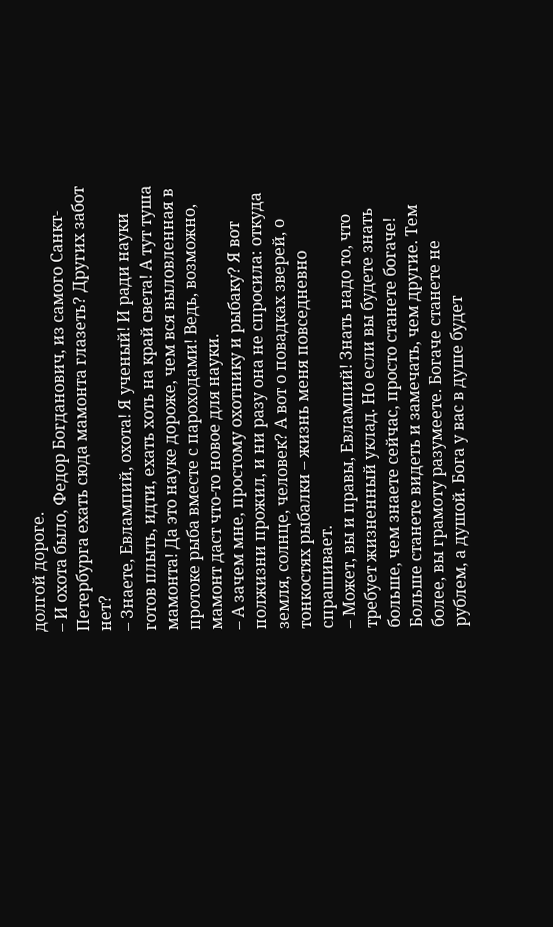долгой дороге.
– И охота было, Федор Богданович, из самого Санкт-Петербурга ехать сюда мамонта глазеть? Других забот нет?
– Знаете, Евлампий, охота! Я ученый! И ради науки готов плыть, идти, ехать хоть на край света! А тут туша мамонта! Да это науке дороже, чем вся выловленная в протоке рыба вместе с пароходами! Ведь, возможно, мамонт даст что-то новое для науки.
– А зачем мне, простому охотнику и рыбаку? Я вот полжизни прожил, и ни разу она не спросила: откуда земля, солнце, человек? А вот о повадках зверей, о тонкостях рыбалки – жизнь меня повседневно спрашивает.
– Может, вы и правы, Евлампий! Знать надо то, что требует жизненный уклад. Но если вы будете знать больше, чем знаете сейчас, просто станете богаче! Больше станете видеть и замечать, чем другие. Тем более, вы грамоту разумеете. Богаче станете не рублем, а душой. Бога у вас в душе будет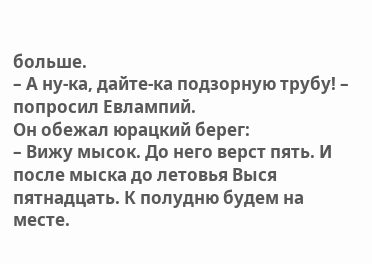больше.
– А ну-ка, дайте-ка подзорную трубу! – попросил Евлампий.
Он обежал юрацкий берег:
– Вижу мысок. До него верст пять. И после мыска до летовья Выся пятнадцать. К полудню будем на месте.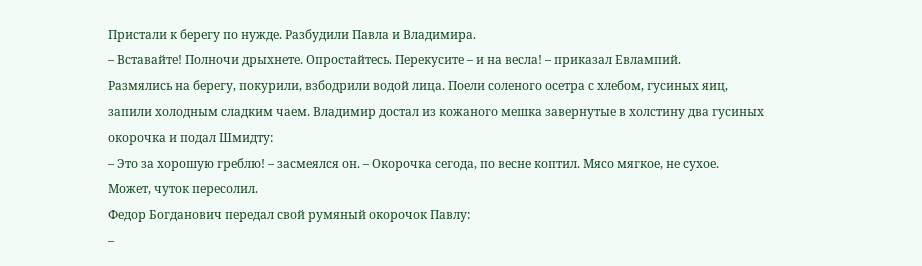Пристали к берегу по нужде. Разбудили Павла и Владимира.
– Вставайте! Полночи дрыхнете. Опростайтесь. Перекусите – и на весла! – приказал Евлампий.
Размялись на берегу, покурили, взбодрили водой лица. Поели соленого осетра с хлебом, гусиных яиц, запили холодным сладким чаем. Владимир достал из кожаного мешка завернутые в холстину два гусиных окорочка и подал Шмидту:
– Это за хорошую греблю! – засмеялся он. – Окорочка сегода, по весне коптил. Мясо мягкое, не сухое. Может, чуток пересолил.
Федор Богданович передал свой румяный окорочок Павлу:
–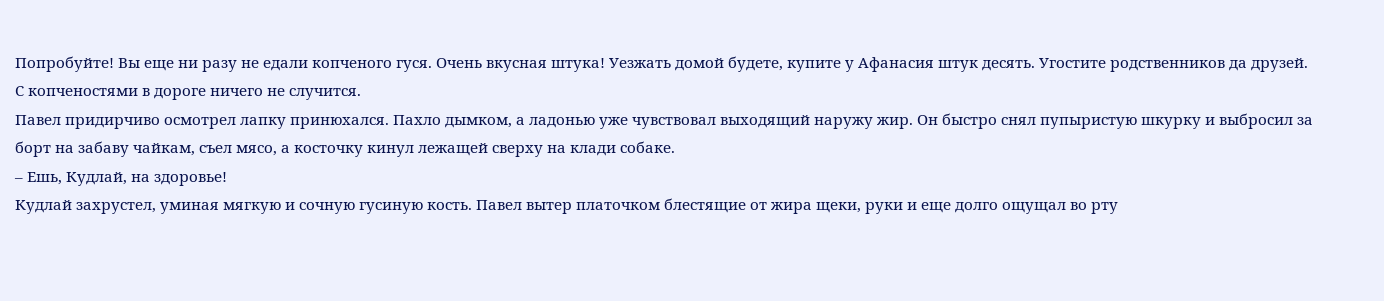Попробуйте! Вы еще ни разу не едали копченого гуся. Очень вкусная штука! Уезжать домой будете, купите у Афанасия штук десять. Угостите родственников да друзей. С копченостями в дороге ничего не случится.
Павел придирчиво осмотрел лапку принюхался. Пахло дымком, а ладонью уже чувствовал выходящий наружу жир. Он быстро снял пупыристую шкурку и выбросил за борт на забаву чайкам, съел мясо, а косточку кинул лежащей сверху на клади собаке.
– Ешь, Кудлай, на здоровье!
Кудлай захрустел, уминая мягкую и сочную гусиную кость. Павел вытер платочком блестящие от жира щеки, руки и еще долго ощущал во рту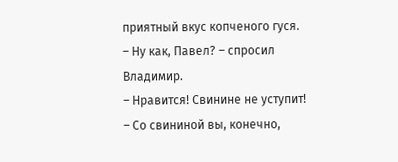приятный вкус копченого гуся.
– Ну как, Павел? – спросил Владимир.
– Нравится! Свинине не уступит!
– Со свининой вы, конечно,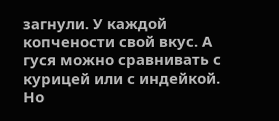загнули. У каждой копчености свой вкус. А гуся можно сравнивать с курицей или с индейкой. Но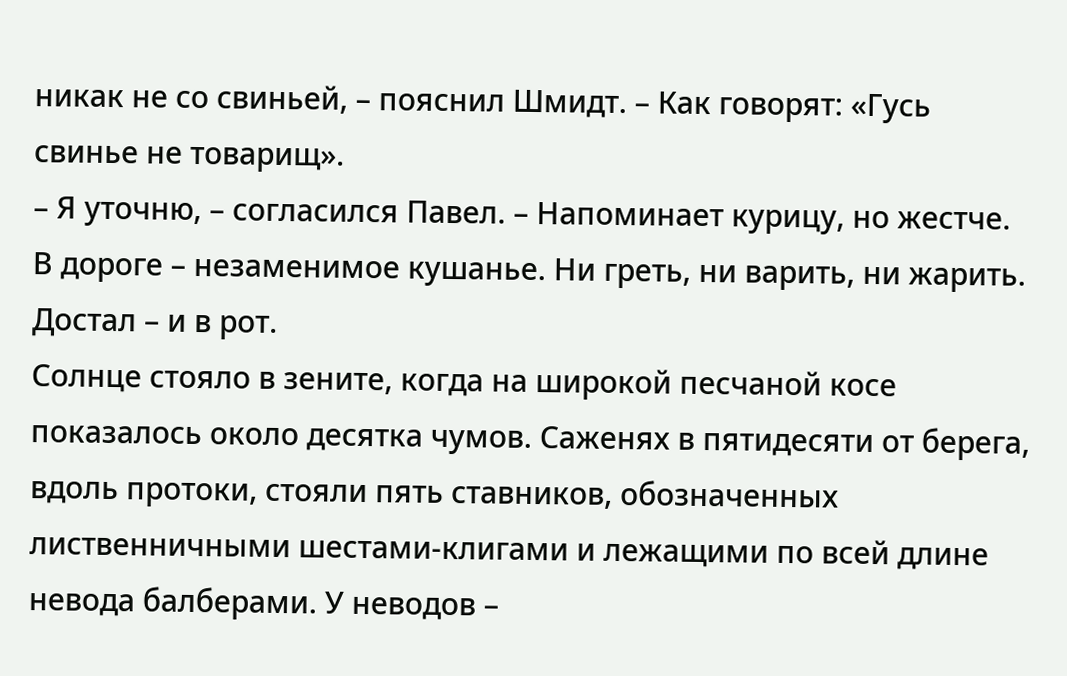никак не со свиньей, – пояснил Шмидт. – Как говорят: «Гусь свинье не товарищ».
– Я уточню, – согласился Павел. – Напоминает курицу, но жестче. В дороге – незаменимое кушанье. Ни греть, ни варить, ни жарить. Достал – и в рот.
Солнце стояло в зените, когда на широкой песчаной косе показалось около десятка чумов. Саженях в пятидесяти от берега, вдоль протоки, стояли пять ставников, обозначенных лиственничными шестами-клигами и лежащими по всей длине невода балберами. У неводов –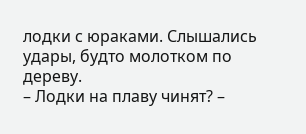лодки с юраками. Слышались удары, будто молотком по дереву.
– Лодки на плаву чинят? –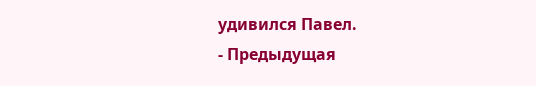удивился Павел.
- Предыдущая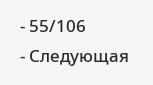- 55/106
- Следующая